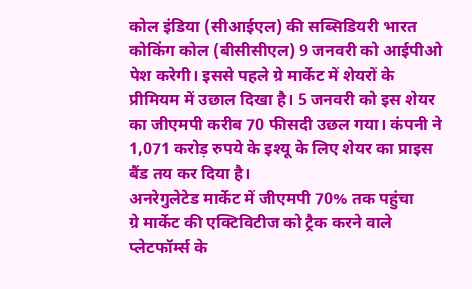कोल इंडिया (सीआईएल) की सब्सिडियरी भारत कोकिंग कोल (बीसीसीएल) 9 जनवरी को आईपीओ पेश करेगी। इससे पहले ग्रे मार्केट में शेयरों के प्रीमियम में उछाल दिखा है। 5 जनवरी को इस शेयर का जीएमपी करीब 70 फीसदी उछल गया। कंपनी ने 1,071 करोड़ रुपये के इश्यू के लिए शेयर का प्राइस बैंड तय कर दिया है।
अनरेगुलेटेड मार्केट में जीएमपी 70% तक पहुंचा
ग्रे मार्केट की एक्टिविटीज को ट्रैक करने वाले प्लेटफॉर्म्स के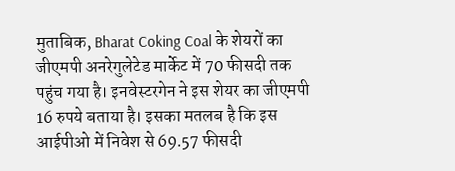मुताबिक, Bharat Coking Coal के शेयरों का जीएमपी अनरेगुलेटेड मार्केट में 70 फीसदी तक पहुंच गया है। इनवेस्टरगेन ने इस शेयर का जीएमपी 16 रुपये बताया है। इसका मतलब है कि इस आईपीओ में निवेश से 69.57 फीसदी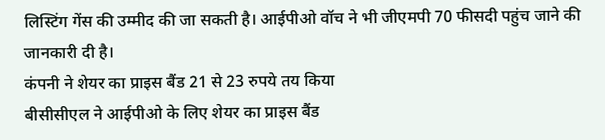लिस्टिंग गेंस की उम्मीद की जा सकती है। आईपीओ वॉच ने भी जीएमपी 70 फीसदी पहुंच जाने की जानकारी दी है।
कंपनी ने शेयर का प्राइस बैंड 21 से 23 रुपये तय किया
बीसीसीएल ने आईपीओ के लिए शेयर का प्राइस बैंड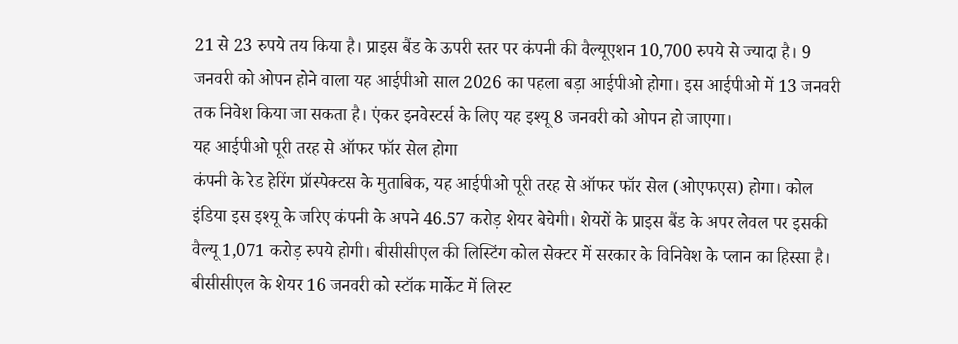21 से 23 रुपये तय किया है। प्राइस बैंड के ऊपरी स्तर पर कंपनी की वैल्यूएशन 10,700 रुपये से ज्यादा है। 9 जनवरी को ओपन होने वाला यह आईपीओ साल 2026 का पहला बड़ा आईपीओ होगा। इस आईपीओ में 13 जनवरी तक निवेश किया जा सकता है। एंकर इनवेस्टर्स के लिए यह इश्यू 8 जनवरी को ओपन हो जाएगा।
यह आईपीओ पूरी तरह से ऑफर फॉर सेल होगा
कंपनी के रेड हेरिंग प्रॉस्पेक्टस के मुताबिक, यह आईपीओ पूरी तरह से ऑफर फॉर सेल (ओएफएस) होगा। कोल इंडिया इस इश्यू के जरिए कंपनी के अपने 46.57 करोड़ शेयर बेचेगी। शेयरों के प्राइस बैंड के अपर लेवल पर इसकी वैल्यू 1,071 करोड़ रुपये होगी। बीसीसीएल की लिस्टिंग कोल सेक्टर में सरकार के विनिवेश के प्लान का हिस्सा है। बीसीसीएल के शेयर 16 जनवरी को स्टॉक मार्केट में लिस्ट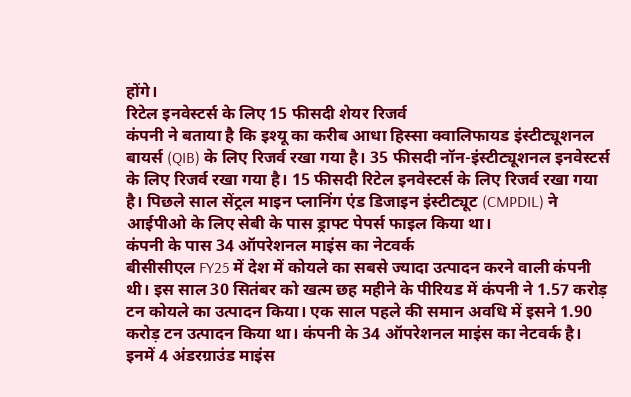होंगे।
रिटेल इनवेस्टर्स के लिए 15 फीसदी शेयर रिजर्व
कंपनी ने बताया है कि इश्यू का करीब आधा हिस्सा क्वालिफायड इंस्टीट्यूशनल बायर्स (QIB) के लिए रिजर्व रखा गया है। 35 फीसदी नॉन-इंस्टीट्यूशनल इनवेस्टर्स के लिए रिजर्व रखा गया है। 15 फीसदी रिटेल इनवेस्टर्स के लिए रिजर्व रखा गया है। पिछले साल सेंट्रल माइन प्लानिंग एंड डिजाइन इंस्टीट्यूट (CMPDIL) ने आईपीओ के लिए सेबी के पास ड्राफ्ट पेपर्स फाइल किया था।
कंपनी के पास 34 ऑपरेशनल माइंस का नेटवर्क
बीसीसीएल FY25 में देश में कोयले का सबसे ज्यादा उत्पादन करने वाली कंपनी थी। इस साल 30 सितंबर को खत्म छह महीने के पीरियड में कंपनी ने 1.57 करोड़ टन कोयले का उत्पादन किया। एक साल पहले की समान अवधि में इसने 1.90 करोड़ टन उत्पादन किया था। कंपनी के 34 ऑपरेशनल माइंस का नेटवर्क है। इनमें 4 अंडरग्राउंड माइंस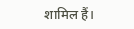शामिल हैं।